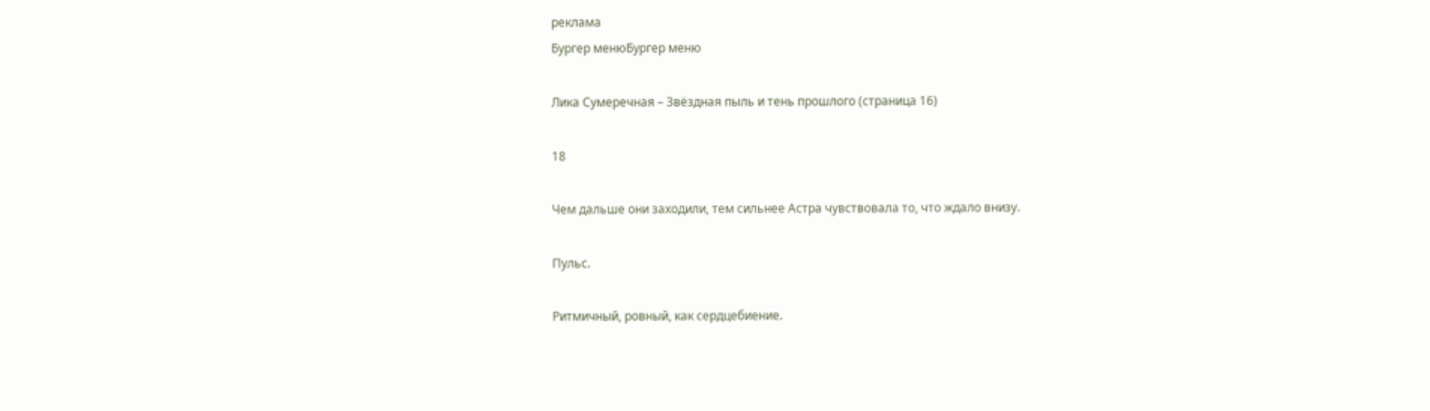реклама
Бургер менюБургер меню

Лика Сумеречная – Звёздная пыль и тень прошлого (страница 16)

18

Чем дальше они заходили, тем сильнее Астра чувствовала то, что ждало внизу.

Пульс.

Ритмичный, ровный, как сердцебиение.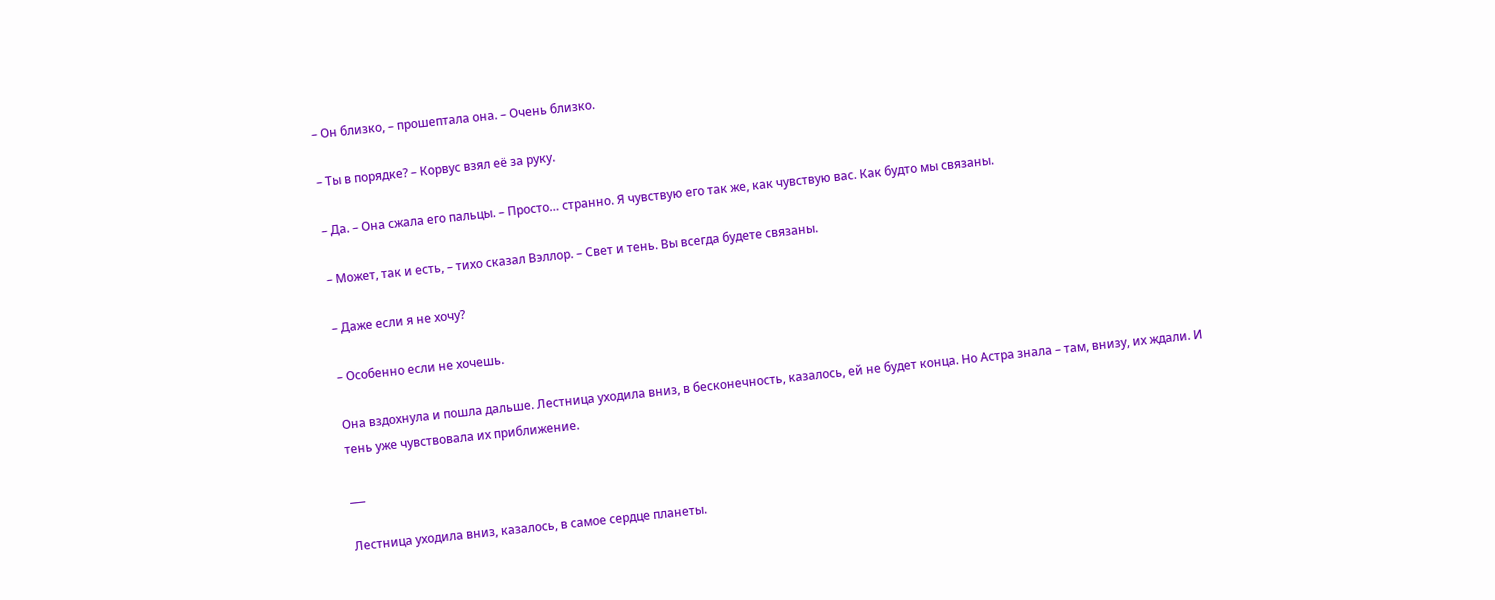– Он близко, – прошептала она. – Очень близко.

– Ты в порядке? – Корвус взял её за руку.

– Да. – Она сжала его пальцы. – Просто… странно. Я чувствую его так же, как чувствую вас. Как будто мы связаны.

– Может, так и есть, – тихо сказал Вэллор. – Свет и тень. Вы всегда будете связаны.

– Даже если я не хочу?

– Особенно если не хочешь.

Она вздохнула и пошла дальше. Лестница уходила вниз, в бесконечность, казалось, ей не будет конца. Но Астра знала – там, внизу, их ждали. И тень уже чувствовала их приближение.

___

Лестница уходила вниз, казалось, в самое сердце планеты.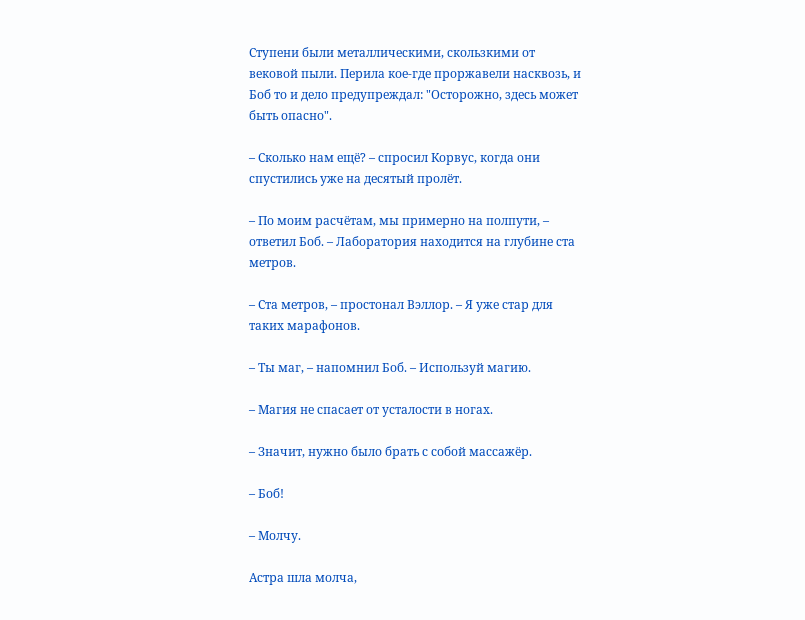Ступени были металлическими, скользкими от вековой пыли. Перила кое-где проржавели насквозь, и Боб то и дело предупреждал: "Осторожно, здесь может быть опасно".

– Сколько нам ещё? – спросил Корвус, когда они спустились уже на десятый пролёт.

– По моим расчётам, мы примерно на полпути, – ответил Боб. – Лаборатория находится на глубине ста метров.

– Ста метров, – простонал Вэллор. – Я уже стар для таких марафонов.

– Ты маг, – напомнил Боб. – Используй магию.

– Магия не спасает от усталости в ногах.

– Значит, нужно было брать с собой массажёр.

– Боб!

– Молчу.

Астра шла молча,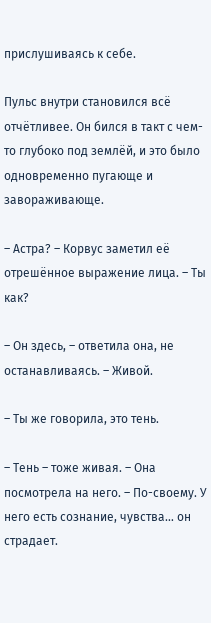прислушиваясь к себе.

Пульс внутри становился всё отчётливее. Он бился в такт с чем-то глубоко под землёй, и это было одновременно пугающе и завораживающе.

– Астра? – Корвус заметил её отрешённое выражение лица. – Ты как?

– Он здесь, – ответила она, не останавливаясь. – Живой.

– Ты же говорила, это тень.

– Тень – тоже живая. – Она посмотрела на него. – По-своему. У него есть сознание, чувства… он страдает.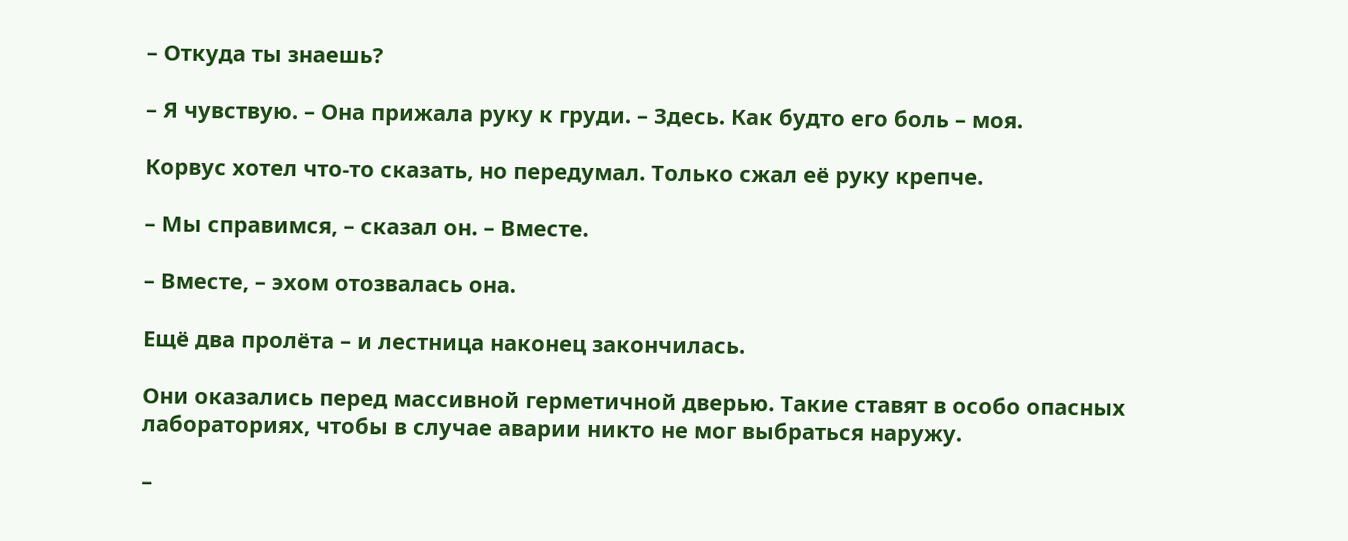– Откуда ты знаешь?

– Я чувствую. – Она прижала руку к груди. – Здесь. Как будто его боль – моя.

Корвус хотел что-то сказать, но передумал. Только сжал её руку крепче.

– Мы справимся, – сказал он. – Вместе.

– Вместе, – эхом отозвалась она.

Ещё два пролёта – и лестница наконец закончилась.

Они оказались перед массивной герметичной дверью. Такие ставят в особо опасных лабораториях, чтобы в случае аварии никто не мог выбраться наружу.

–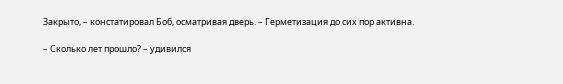Закрыто, – констатировал Боб, осматривая дверь. – Герметизация до сих пор активна.

– Сколько лет прошло? – удивился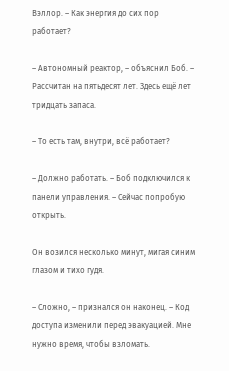Вэллор. – Как энергия до сих пор работает?

– Автономный реактор, – объяснил Боб. – Рассчитан на пятьдесят лет. Здесь ещё лет тридцать запаса.

– То есть там, внутри, всё работает?

– Должно работать. – Боб подключился к панели управления. – Сейчас попробую открыть.

Он возился несколько минут, мигая синим глазом и тихо гудя.

– Сложно, – признался он наконец. – Код доступа изменили перед эвакуацией. Мне нужно время, чтобы взломать.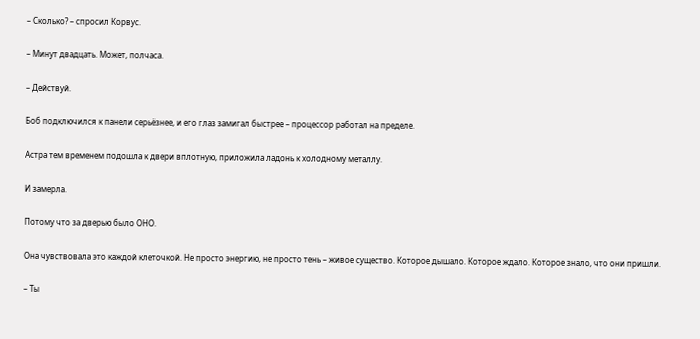– Сколько? – спросил Корвус.

– Минут двадцать. Может, полчаса.

– Действуй.

Боб подключился к панели серьёзнее, и его глаз замигал быстрее – процессор работал на пределе.

Астра тем временем подошла к двери вплотную, приложила ладонь к холодному металлу.

И замерла.

Потому что за дверью было ОНО.

Она чувствовала это каждой клеточкой. Не просто энергию, не просто тень – живое существо. Которое дышало. Которое ждало. Которое знало, что они пришли.

– Ты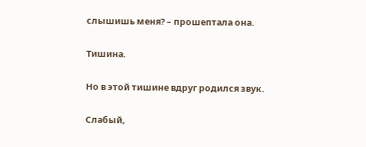слышишь меня? – прошептала она.

Тишина.

Но в этой тишине вдруг родился звук.

Слабый,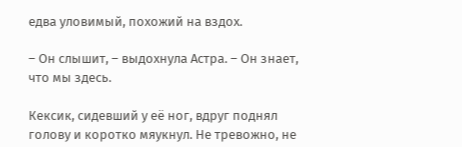едва уловимый, похожий на вздох.

– Он слышит, – выдохнула Астра. – Он знает, что мы здесь.

Кексик, сидевший у её ног, вдруг поднял голову и коротко мяукнул. Не тревожно, не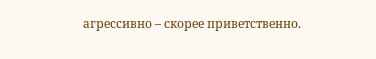агрессивно – скорее приветственно.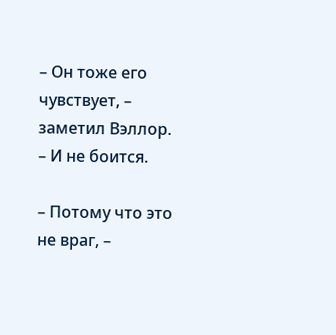– Он тоже его чувствует, – заметил Вэллор. – И не боится.

– Потому что это не враг, –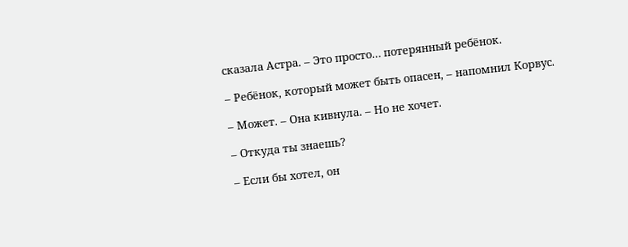сказала Астра. – Это просто… потерянный ребёнок.

– Ребёнок, который может быть опасен, – напомнил Корвус.

– Может. – Она кивнула. – Но не хочет.

– Откуда ты знаешь?

– Если бы хотел, он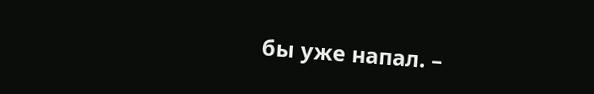бы уже напал. –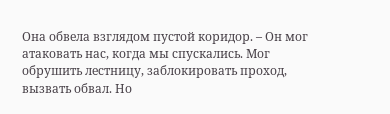Она обвела взглядом пустой коридор. – Он мог атаковать нас, когда мы спускались. Мог обрушить лестницу, заблокировать проход, вызвать обвал. Но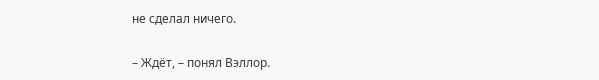не сделал ничего.

– Ждёт, – понял Вэллор.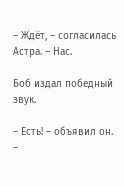– Ждёт, – согласилась Астра. – Нас.

Боб издал победный звук.

– Есть! – объявил он. –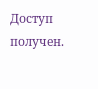Доступ получен.